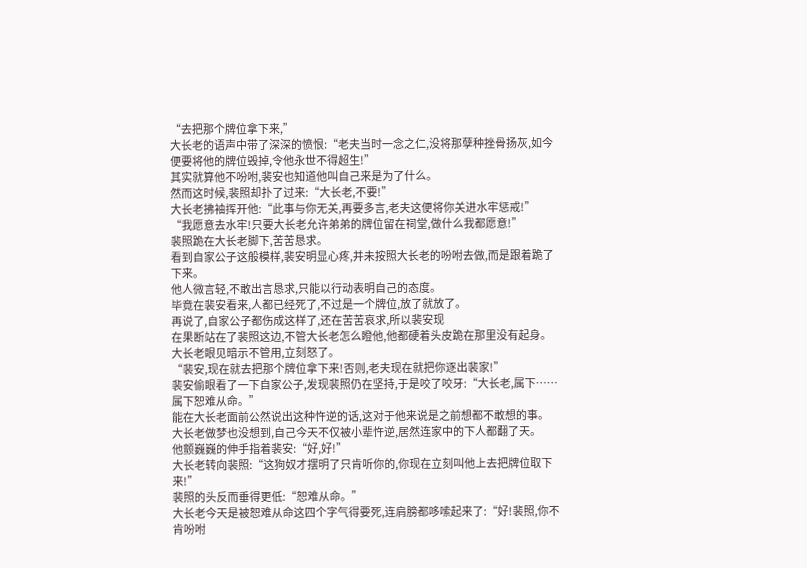“去把那个牌位拿下来,”
大长老的语声中带了深深的愤恨:“老夫当时一念之仁,没将那孽种挫骨扬灰,如今便要将他的牌位毁掉,令他永世不得超生!”
其实就算他不吩咐,裴安也知道他叫自己来是为了什么。
然而这时候,裴照却扑了过来:“大长老,不要!”
大长老拂袖挥开他:“此事与你无关,再要多言,老夫这便将你关进水牢惩戒!”
“我愿意去水牢!只要大长老允许弟弟的牌位留在祠堂,做什么我都愿意!”
裴照跪在大长老脚下,苦苦恳求。
看到自家公子这般模样,裴安明显心疼,并未按照大长老的吩咐去做,而是跟着跪了下来。
他人微言轻,不敢出言恳求,只能以行动表明自己的态度。
毕竟在裴安看来,人都已经死了,不过是一个牌位,放了就放了。
再说了,自家公子都伤成这样了,还在苦苦哀求,所以裴安现
在果断站在了裴照这边,不管大长老怎么瞪他,他都硬着头皮跪在那里没有起身。
大长老眼见暗示不管用,立刻怒了。
“裴安,现在就去把那个牌位拿下来!否则,老夫现在就把你逐出裴家!”
裴安偷眼看了一下自家公子,发现裴照仍在坚持,于是咬了咬牙:“大长老,属下……属下恕难从命。”
能在大长老面前公然说出这种忤逆的话,这对于他来说是之前想都不敢想的事。
大长老做梦也没想到,自己今天不仅被小辈忤逆,居然连家中的下人都翻了天。
他颤巍巍的伸手指着裴安:“好,好!”
大长老转向裴照:“这狗奴才摆明了只肯听你的,你现在立刻叫他上去把牌位取下来!”
裴照的头反而垂得更低:“恕难从命。”
大长老今天是被恕难从命这四个字气得要死,连肩膀都哆嗦起来了:“好!裴照,你不肯吩咐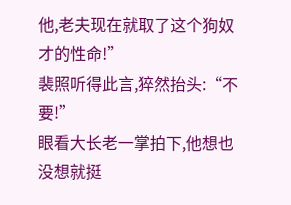他,老夫现在就取了这个狗奴才的性命!”
裴照听得此言,猝然抬头:“不要!”
眼看大长老一掌拍下,他想也没想就挺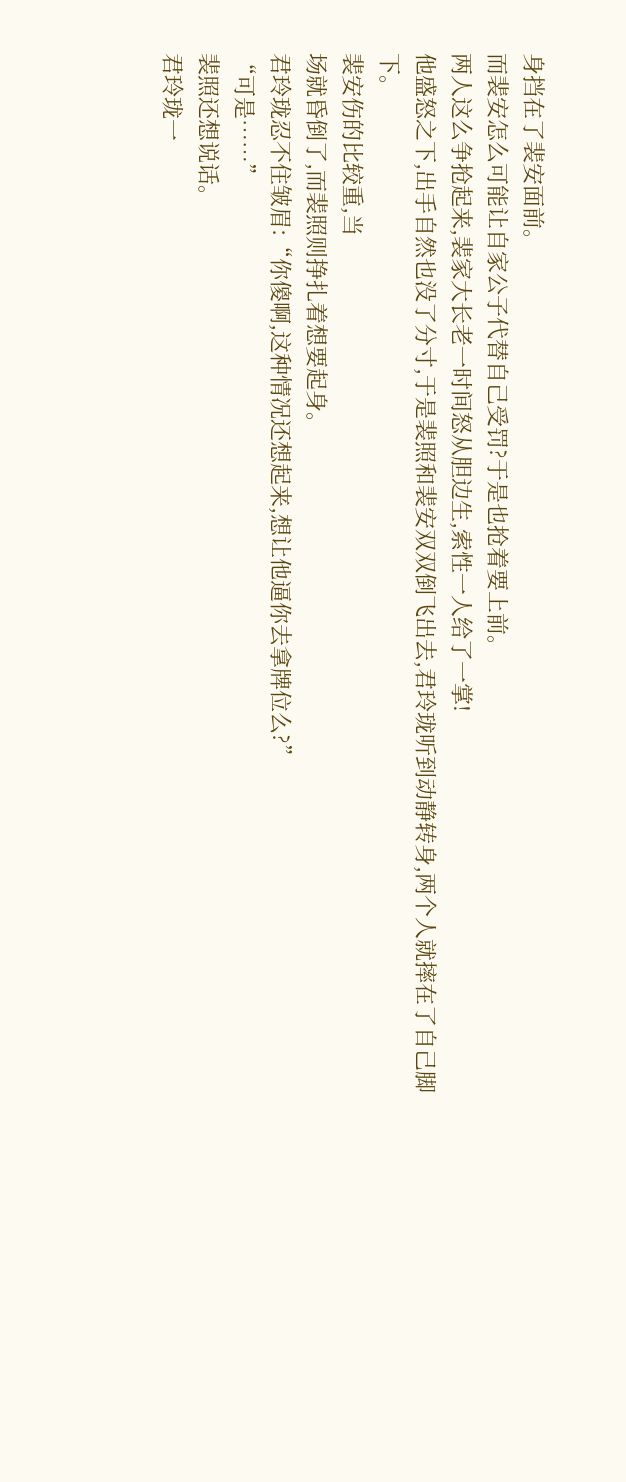身挡在了裴安面前。
而裴安怎么可能让自家公子代替自己受罚?于是也抢着要上前。
两人这么争抢起来,裴家大长老一时间怒从胆边生,索性一人给了一掌!
他盛怒之下,出手自然也没了分寸,于是裴照和裴安双双倒飞出去,君玲珑听到动静转身,两个人就摔在了自己脚下。
裴安伤的比较重,当
场就昏倒了,而裴照则挣扎着想要起身。
君玲珑忍不住皱眉:“你傻啊,这种情况还想起来,想让他逼你去拿牌位么?”
“可是……”
裴照还想说话。
君玲珑一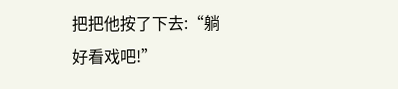把把他按了下去:“躺好看戏吧!”